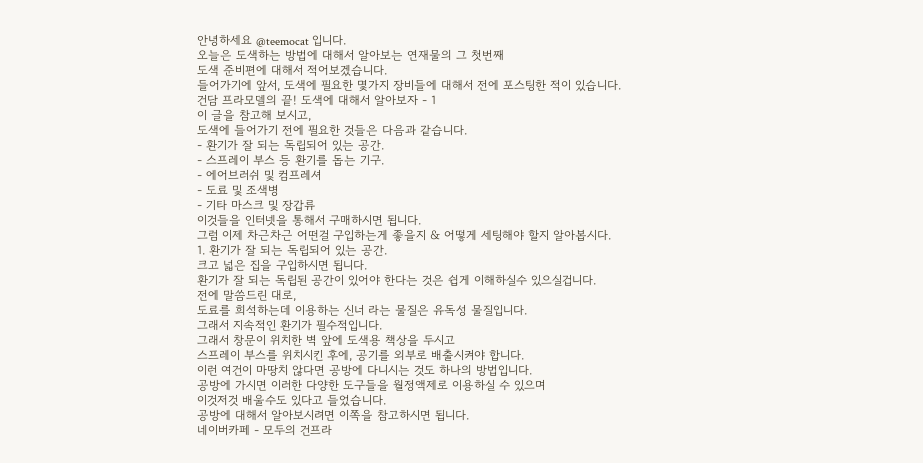안녕하세요 @teemocat 입니다.
오늘은 도색하는 방법에 대해서 알아보는 연재물의 그 첫번째
도색 준비편에 대해서 적어보겠습니다.
들어가기에 앞서, 도색에 필요한 몇가지 장비들에 대해서 전에 포스팅한 적이 있습니다.
건담 프라모델의 끝! 도색에 대해서 알아보자 - 1
이 글을 참고해 보시고,
도색에 들어가기 전에 필요한 것들은 다음과 같습니다.
- 환기가 잘 되는 독립되어 있는 공간.
- 스프레이 부스 등 환기를 돕는 기구.
- 에어브러쉬 및 컴프레셔
- 도료 및 조색병
- 기타 마스크 및 장갑류
이것들을 인터넷을 통해서 구매하시면 됩니다.
그럼 이제 차근차근 어떤걸 구입하는게 좋을지 & 어떻게 세팅해야 할지 알아봅시다.
1. 환기가 잘 되는 독립되어 있는 공간.
크고 넓은 집을 구입하시면 됩니다.
환기가 잘 되는 독립된 공간이 있어야 한다는 것은 쉽게 이해하실수 있으실겁니다.
전에 말씀드린 대로,
도료를 희석하는데 이용하는 신너 라는 물질은 유독성 물질입니다.
그래서 지속적인 환기가 필수적입니다.
그래서 창문이 위치한 벽 앞에 도색용 책상을 두시고
스프레이 부스를 위치시킨 후에, 공기를 외부로 배출시켜야 합니다.
이런 여건이 마땅치 않다면 공방에 다니시는 것도 하나의 방법입니다.
공방에 가시면 이러한 다양한 도구들을 월정액제로 이용하실 수 있으며
이것저것 배울수도 있다고 들었습니다.
공방에 대해서 알아보시려면 이쪽을 참고하시면 됩니다.
네이버카페 - 모두의 건프라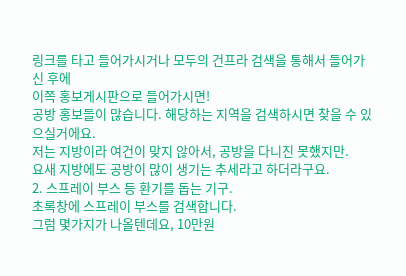링크를 타고 들어가시거나 모두의 건프라 검색을 통해서 들어가신 후에
이쪽 홍보게시판으로 들어가시면!
공방 홍보들이 많습니다. 해당하는 지역을 검색하시면 찾을 수 있으실거에요.
저는 지방이라 여건이 맞지 않아서, 공방을 다니진 못했지만.
요새 지방에도 공방이 많이 생기는 추세라고 하더라구요.
2. 스프레이 부스 등 환기를 돕는 기구.
초록창에 스프레이 부스를 검색합니다.
그럼 몇가지가 나올텐데요, 10만원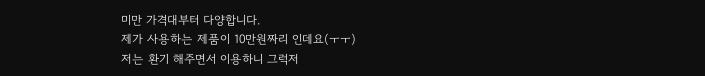미만 가격대부터 다양합니다.
제가 사용하는 제품이 10만원짜리 인데요(ㅜㅜ)
저는 환기 해주면서 이용하니 그럭저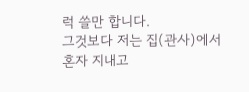럭 쓸만 합니다.
그것보다 저는 집(관사)에서 혼자 지내고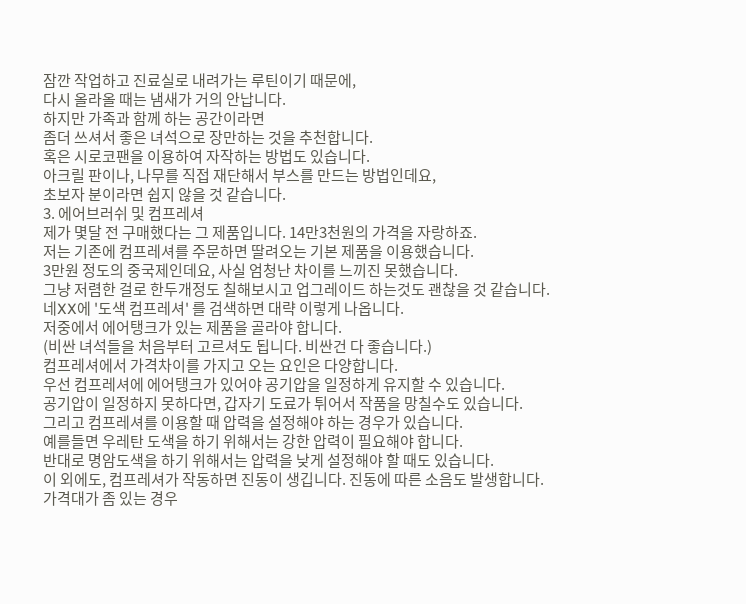잠깐 작업하고 진료실로 내려가는 루틴이기 때문에,
다시 올라올 때는 냄새가 거의 안납니다.
하지만 가족과 함께 하는 공간이라면
좀더 쓰셔서 좋은 녀석으로 장만하는 것을 추천합니다.
혹은 시로코팬을 이용하여 자작하는 방법도 있습니다.
아크릴 판이나, 나무를 직접 재단해서 부스를 만드는 방법인데요,
초보자 분이라면 쉽지 않을 것 같습니다.
3. 에어브러쉬 및 컴프레셔
제가 몇달 전 구매했다는 그 제품입니다. 14만3천원의 가격을 자랑하죠.
저는 기존에 컴프레셔를 주문하면 딸려오는 기본 제품을 이용했습니다.
3만원 정도의 중국제인데요, 사실 엄청난 차이를 느끼진 못했습니다.
그냥 저렴한 걸로 한두개정도 칠해보시고 업그레이드 하는것도 괜찮을 것 같습니다.
네XX에 '도색 컴프레셔' 를 검색하면 대략 이렇게 나옵니다.
저중에서 에어탱크가 있는 제품을 골라야 합니다.
(비싼 녀석들을 처음부터 고르셔도 됩니다. 비싼건 다 좋습니다.)
컴프레셔에서 가격차이를 가지고 오는 요인은 다양합니다.
우선 컴프레셔에 에어탱크가 있어야 공기압을 일정하게 유지할 수 있습니다.
공기압이 일정하지 못하다면, 갑자기 도료가 튀어서 작품을 망칠수도 있습니다.
그리고 컴프레셔를 이용할 때 압력을 설정해야 하는 경우가 있습니다.
예를들면 우레탄 도색을 하기 위해서는 강한 압력이 필요해야 합니다.
반대로 명암도색을 하기 위해서는 압력을 낮게 설정해야 할 때도 있습니다.
이 외에도, 컴프레셔가 작동하면 진동이 생깁니다. 진동에 따른 소음도 발생합니다.
가격대가 좀 있는 경우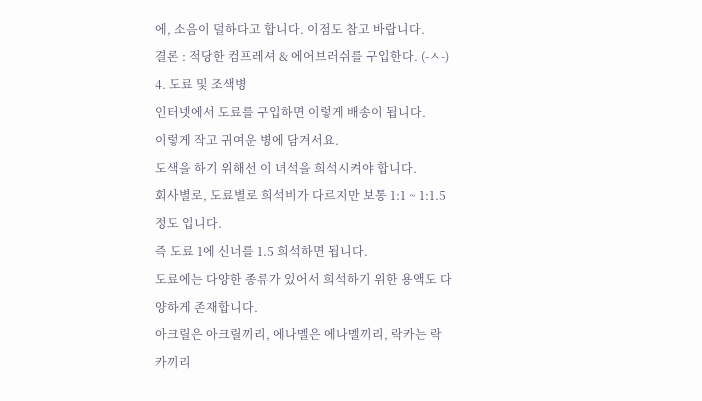에, 소음이 덜하다고 합니다. 이점도 참고 바랍니다.
결론 : 적당한 컴프레셔 & 에어브러쉬를 구입한다. (-ㅅ-)
4. 도료 및 조색병
인터넷에서 도료를 구입하면 이렇게 배송이 됩니다.
이렇게 작고 귀여운 병에 담겨서요.
도색을 하기 위해선 이 녀석을 희석시켜야 합니다.
회사별로, 도료별로 희석비가 다르지만 보통 1:1 ~ 1:1.5 정도 입니다.
즉 도료 1에 신너를 1.5 희석하면 됩니다.
도료에는 다양한 종류가 있어서 희석하기 위한 용액도 다양하게 존재합니다.
아크릴은 아크릴끼리, 에나멜은 에나멜끼리, 락카는 락카끼리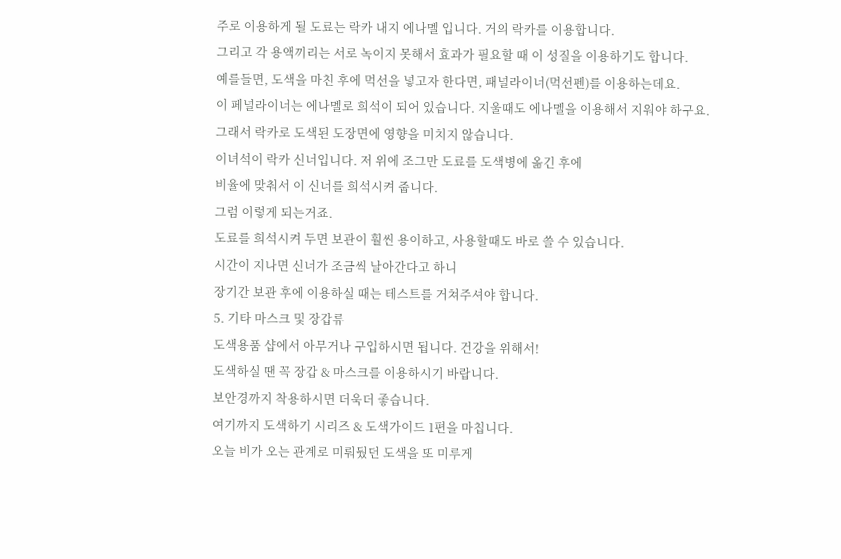주로 이용하게 될 도료는 락카 내지 에나멜 입니다. 거의 락카를 이용합니다.
그리고 각 용액끼리는 서로 녹이지 못해서 효과가 필요할 때 이 성질을 이용하기도 합니다.
예를들면, 도색을 마친 후에 먹선을 넣고자 한다면, 패널라이너(먹선펜)를 이용하는데요.
이 페널라이너는 에나멜로 희석이 되어 있습니다. 지울때도 에나멜을 이용해서 지워야 하구요.
그래서 락카로 도색된 도장면에 영향을 미치지 않습니다.
이녀석이 락카 신너입니다. 저 위에 조그만 도료를 도색병에 옮긴 후에
비율에 맞춰서 이 신너를 희석시켜 줍니다.
그럼 이렇게 되는거죠.
도료를 희석시켜 두면 보관이 훨씬 용이하고, 사용할때도 바로 쓸 수 있습니다.
시간이 지나면 신너가 조금씩 날아간다고 하니
장기간 보관 후에 이용하실 때는 테스트를 거쳐주셔야 합니다.
5. 기타 마스크 및 장갑류
도색용품 샵에서 아무거나 구입하시면 됩니다. 건강을 위해서!
도색하실 땐 꼭 장갑 & 마스크를 이용하시기 바랍니다.
보안경까지 착용하시면 더욱더 좋습니다.
여기까지 도색하기 시리즈 & 도색가이드 1편을 마칩니다.
오늘 비가 오는 관계로 미뤄뒀던 도색을 또 미루게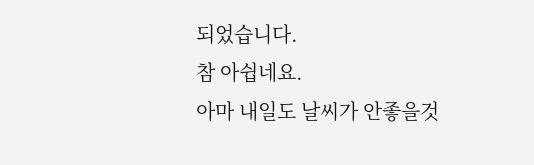되었습니다.
참 아쉽네요.
아마 내일도 날씨가 안좋을것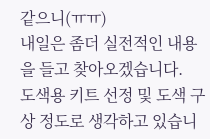같으니(ㅠㅠ)
내일은 좀더 실전적인 내용을 들고 찾아오겠습니다.
도색용 키트 선정 및 도색 구상 정도로 생각하고 있습니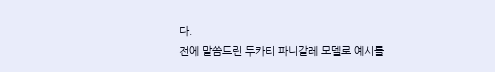다.
전에 말씀드린 두카티 파니갈레 모델로 예시를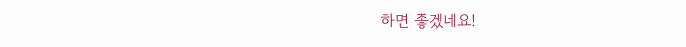하면 좋겠네요!